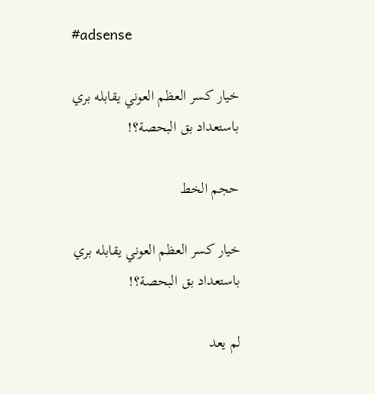#adsense

خيار كسر العظم العوني يقابله بري باستعداد بق البحصة؟!

حجم الخط

خيار كسر العظم العوني يقابله بري باستعداد بق البحصة؟!

لم يعد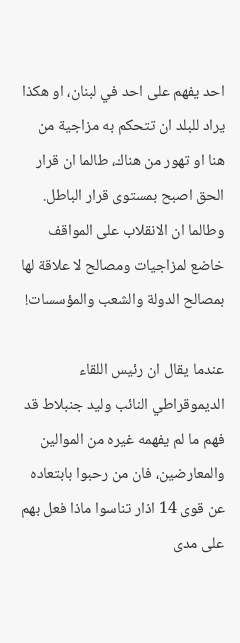احد يفهم على احد في لبنان، او هكذا يراد للبلد ان تتحكم به مزاجية من هنا او تهور من هناك، طالما ان قرار الحق اصبح بمستوى قرار الباطل.
وطالما ان الانقلاب على المواقف خاضع لمزاجيات ومصالح لا علاقة لها بمصالح الدولة والشعب والمؤسسات!

عندما يقال ان رئيس اللقاء الديموقراطي النائب وليد جنبلاط قد فهم ما لم يفهمه غيره من الموالين والمعارضين، فان من رحبوا بابتعاده عن قوى 14 اذار تناسوا ماذا فعل بهم على مدى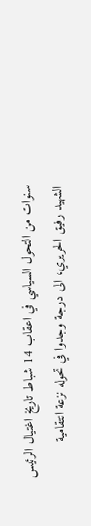سنوات من التحول السياسي في اعقاب 14 شباط تاريخ اغتيال الرئيس الشهيد رفيق الحريري، الى درجة وجدوا في تحوله نزعة انتقامية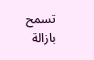تسمح بازالة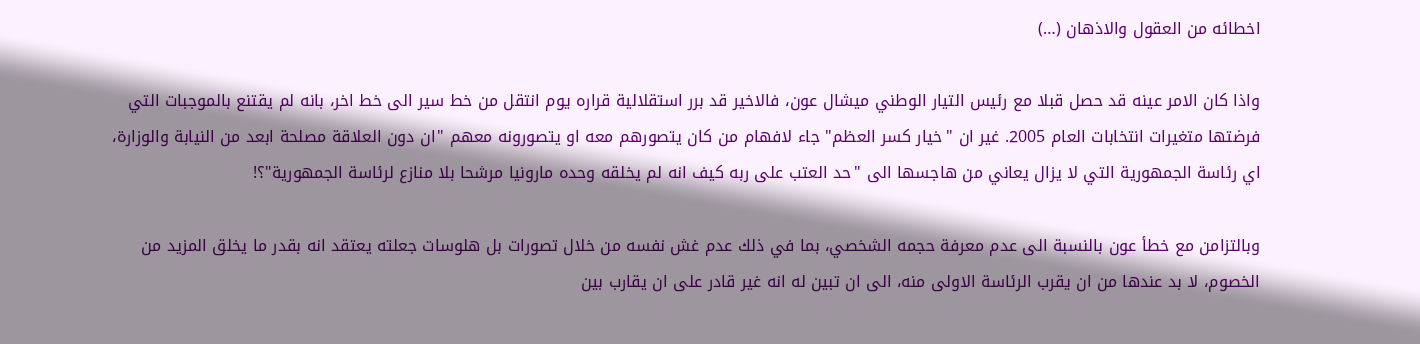اخطائه من العقول والاذهان (…)

واذا كان الامر عينه قد حصل قبلا مع رئيس التيار الوطني ميشال عون، فالاخير قد برر استقلالية قراره يوم انتقل من خط سير الى خط اخر، بانه لم يقتنع بالموجبات التي فرضتها متغيرات انتخابات العام 2005. غير ان "خيار كسر العظم" جاء لافهام من كان يتصورهم معه او يتصورونه معهم "ان دون العلاقة مصلحة ابعد من النيابة والوزارة، اي رئاسة الجمهورية التي لا يزال يعاني من هاجسها الى "حد العتب على ربه كيف انه لم يخلقه وحده مارونيا مرشحا بلا منازع لرئاسة الجمهورية"؟!

وبالتزامن مع خطأ عون بالنسبة الى عدم معرفة حجمه الشخصي، بما في ذلك عدم غش نفسه من خلال تصورات بل هلوسات جعلته يعتقد انه بقدر ما يخلق المزيد من الخصوم، لا بد عندها من ان يقرب الرئاسة الاولى منه، الى ان تبين له انه غير قادر على ان يقارب بين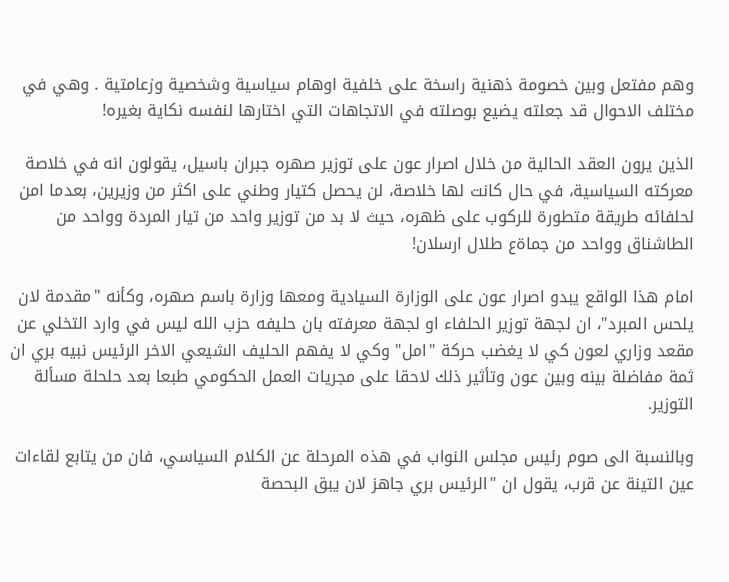وهم مفتعل وبين خصومة ذهنية راسخة على خلفية اوهام سياسية وشخصية وزعامتية . وهي في مختلف الاحوال قد جعلته يضيع بوصلته في الاتجاهات التي اختارها لنفسه نكاية بغيره!

الذين يرون العقد الحالية من خلال اصرار عون على توزير صهره جبران باسيل، يقولون انه في خلاصة معركته السياسية، في حال كانت لها خلاصة، لن يحصل كتيار وطني على اكثر من وزيرين، بعدما امن لحلفائه طريقة متطورة للركوب على ظهره، حيث لا بد من توزير واحد من تيار المردة وواحد من الطاشناق وواحد من جماةع طلال ارسلان!

امام هذا الواقع يبدو اصرار عون على الوزارة السيادية ومعها وزارة باسم صهره، وكأنه "مقدمة لان يلحس المبرد"، ان لجهة توزير الحلفاء او لجهة معرفته بان حليفه حزب الله ليس في وارد التخلي عن مقعد وزاري لعون كي لا يغضب حركة "امل" وكي لا يفهم الحليف الشيعي الاخر الرئيس نبيه بري ان ثمة مفاضلة بينه وبين عون وتأثير ذلك لاحقا على مجريات العمل الحكومي طبعا بعد حلحلة مسألة التوزير.

وبالنسبة الى صوم رئيس مجلس النواب في هذه المرحلة عن الكلام السياسي، فان من يتابع لقاءات عين التينة عن قرب، يقول ان "الرئيس بري جاهز لان يبق البحصة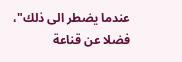عندما يضطر الى ذلك"، فضلا عن قناعة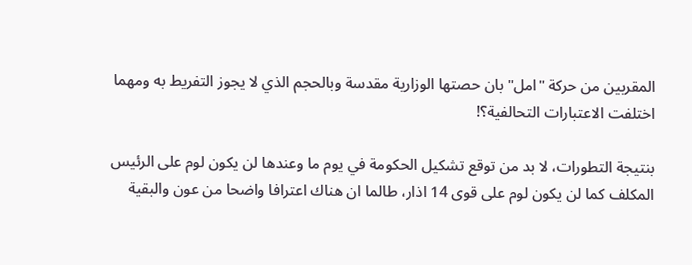المقربين من حركة "امل" بان حصتها الوزارية مقدسة وبالحجم الذي لا يجوز التفريط به ومهما اختلفت الاعتبارات التحالفية؟!

بنتيجة التطورات، لا بد من توقع تشكيل الحكومة في يوم ما وعندها لن يكون لوم على الرئيس المكلف كما لن يكون لوم على قوى 14 اذار، طالما ان هناك اعترافا واضحا من عون والبقية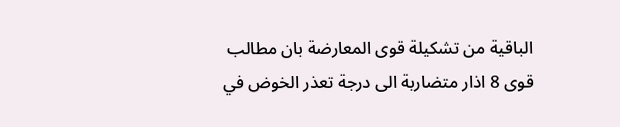الباقية من تشكيلة قوى المعارضة بان مطالب قوى 8 اذار متضاربة الى درجة تعذر الخوض في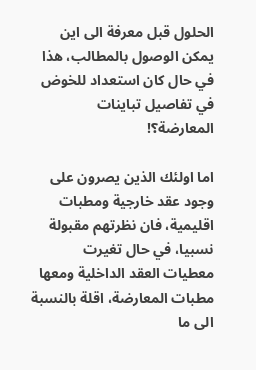الحلول قبل معرفة الى اين يمكن الوصول بالمطالب، هذا في حال كان استعداد للخوض في تفاصيل تباينات المعارضة؟!

اما اولئك الذين يصرون على وجود عقد خارجية ومطبات اقليمية، فان نظرتهم مقبولة نسبيا، في حال تغيرت معطيات العقد الداخلية ومعها مطبات المعارضة، اقلة بالنسبة الى ما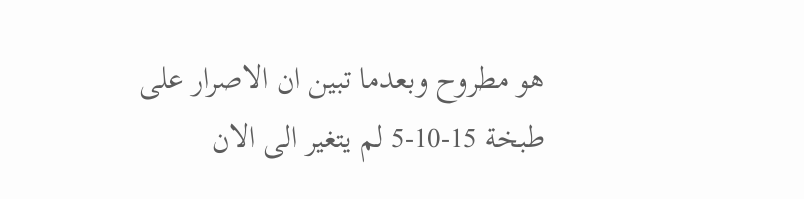هو مطروح وبعدما تبين ان الاصرار على طبخة 15-10-5 لم يتغير الى الان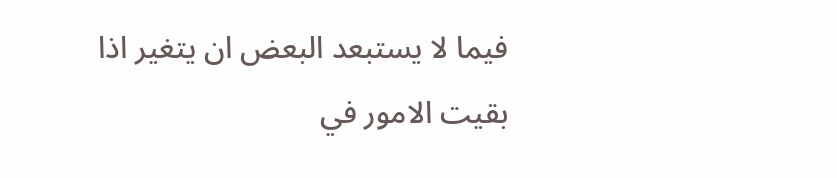فيما لا يستبعد البعض ان يتغير اذا بقيت الامور في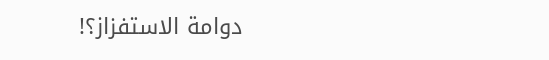دوامة الاستفزاز؟!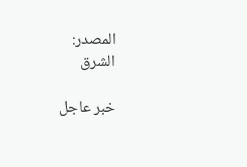المصدر:
الشرق

خبر عاجل